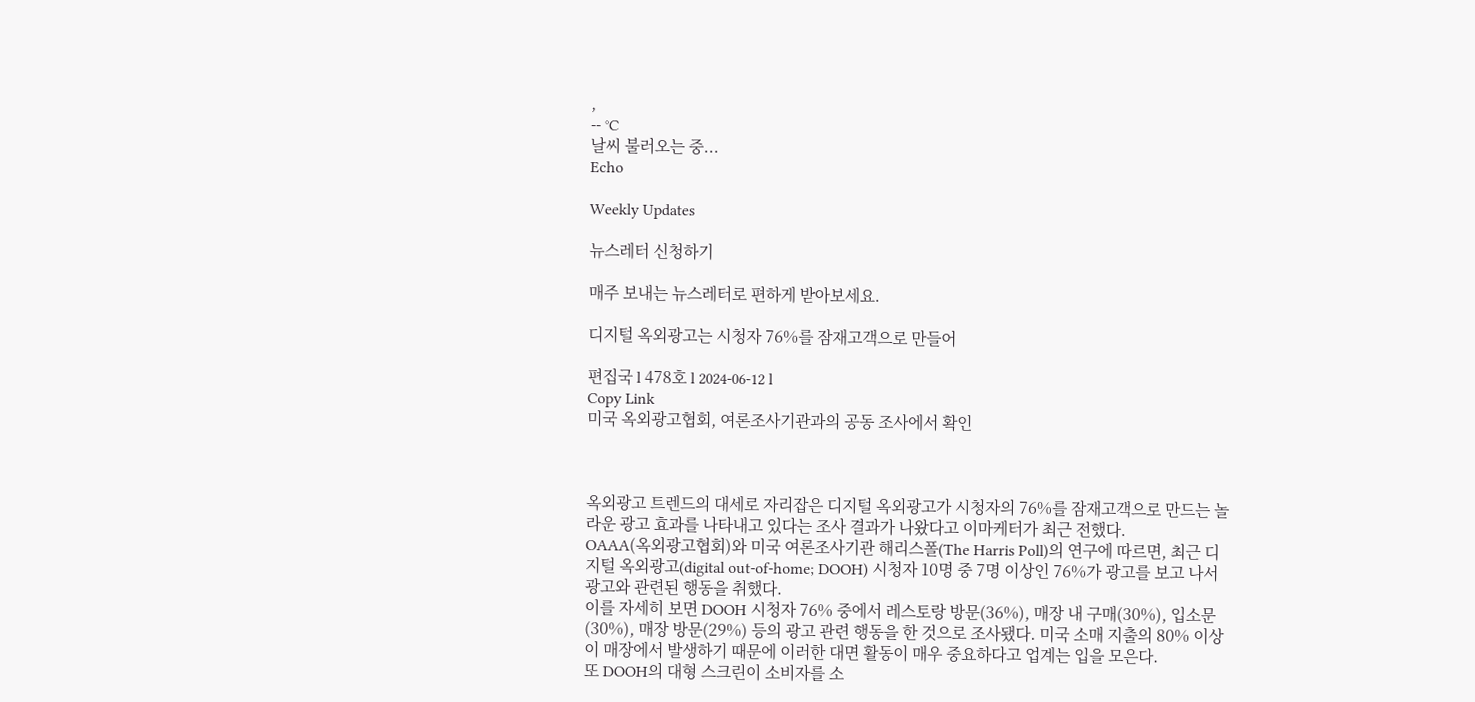,
-- °C
날씨 불러오는 중...
Echo

Weekly Updates

뉴스레터 신청하기

매주 보내는 뉴스레터로 편하게 받아보세요.

디지털 옥외광고는 시청자 76%를 잠재고객으로 만들어

편집국 l 478호 l 2024-06-12 l
Copy Link
미국 옥외광고협회, 여론조사기관과의 공동 조사에서 확인



옥외광고 트렌드의 대세로 자리잡은 디지털 옥외광고가 시청자의 76%를 잠재고객으로 만드는 놀라운 광고 효과를 나타내고 있다는 조사 결과가 나왔다고 이마케터가 최근 전했다.
OAAA(옥외광고협회)와 미국 여론조사기관 해리스폴(The Harris Poll)의 연구에 따르면, 최근 디지털 옥외광고(digital out-of-home; DOOH) 시청자 10명 중 7명 이상인 76%가 광고를 보고 나서 광고와 관련된 행동을 취했다.
이를 자세히 보면 DOOH 시청자 76% 중에서 레스토랑 방문(36%), 매장 내 구매(30%), 입소문(30%), 매장 방문(29%) 등의 광고 관련 행동을 한 것으로 조사됐다. 미국 소매 지출의 80% 이상이 매장에서 발생하기 때문에 이러한 대면 활동이 매우 중요하다고 업계는 입을 모은다.
또 DOOH의 대형 스크린이 소비자를 소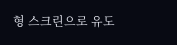형 스크린으로 유도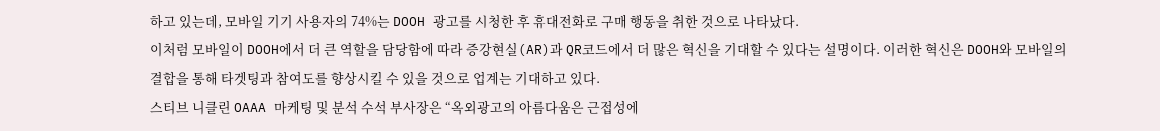하고 있는데, 모바일 기기 사용자의 74%는 DOOH 광고를 시청한 후 휴대전화로 구매 행동을 취한 것으로 나타났다.
이처럼 모바일이 DOOH에서 더 큰 역할을 담당함에 따라 증강현실(AR)과 QR코드에서 더 많은 혁신을 기대할 수 있다는 설명이다. 이러한 혁신은 DOOH와 모바일의 결합을 통해 타겟팅과 참여도를 향상시킬 수 있을 것으로 업계는 기대하고 있다.
스티브 니클린 OAAA 마케팅 및 분석 수석 부사장은 “옥외광고의 아름다움은 근접성에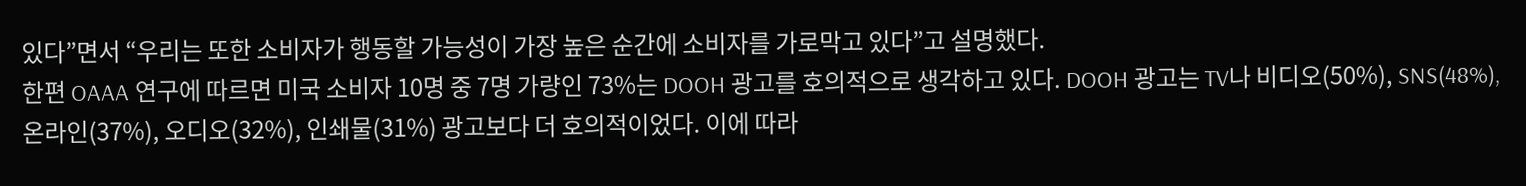있다”면서 “우리는 또한 소비자가 행동할 가능성이 가장 높은 순간에 소비자를 가로막고 있다”고 설명했다.
한편 OAAA 연구에 따르면 미국 소비자 10명 중 7명 가량인 73%는 DOOH 광고를 호의적으로 생각하고 있다. DOOH 광고는 TV나 비디오(50%), SNS(48%), 온라인(37%), 오디오(32%), 인쇄물(31%) 광고보다 더 호의적이었다. 이에 따라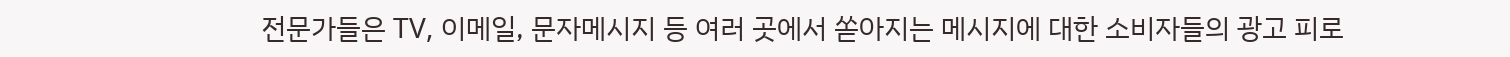전문가들은 TV, 이메일, 문자메시지 등 여러 곳에서 쏟아지는 메시지에 대한 소비자들의 광고 피로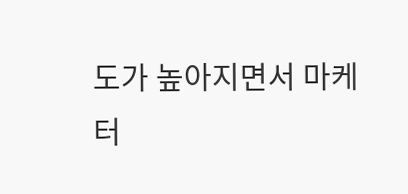도가 높아지면서 마케터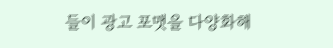들이 광고 포맷을 다양화해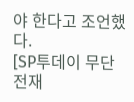야 한다고 조언했다.
[SP투데이 무단 전재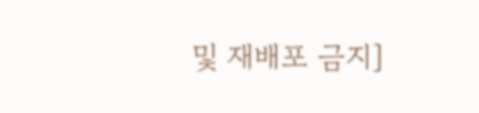및 재배포 금지]